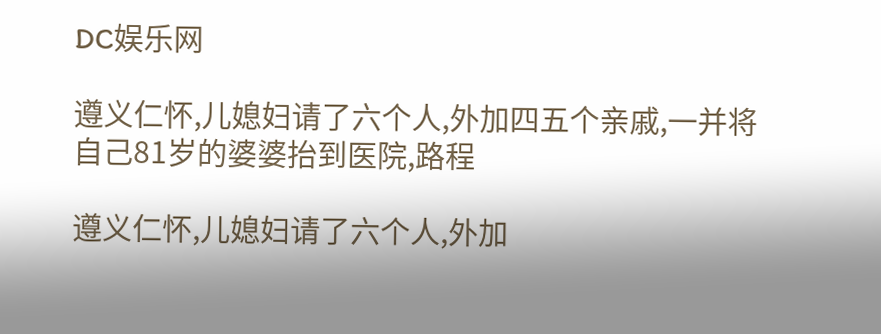DC娱乐网

遵义仁怀,儿媳妇请了六个人,外加四五个亲戚,一并将自己81岁的婆婆抬到医院,路程

遵义仁怀,儿媳妇请了六个人,外加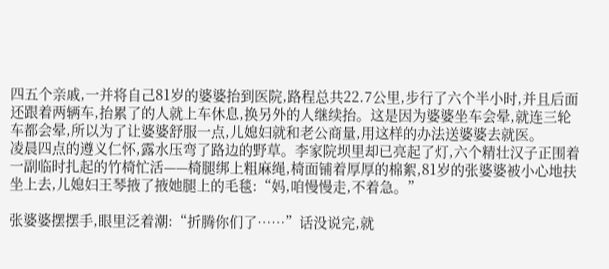四五个亲戚,一并将自己81岁的婆婆抬到医院,路程总共22.7公里,步行了六个半小时,并且后面还跟着两辆车,抬累了的人就上车休息,换另外的人继续抬。这是因为婆婆坐车会晕,就连三轮车都会晕,所以为了让婆婆舒服一点,儿媳妇就和老公商量,用这样的办法送婆婆去就医。
凌晨四点的遵义仁怀,露水压弯了路边的野草。李家院坝里却已亮起了灯,六个精壮汉子正围着一副临时扎起的竹椅忙活——椅腿绑上粗麻绳,椅面铺着厚厚的棉絮,81岁的张婆婆被小心地扶坐上去,儿媳妇王琴掖了掖她腿上的毛毯:“妈,咱慢慢走,不着急。”

张婆婆摆摆手,眼里泛着潮:“折腾你们了……”话没说完,就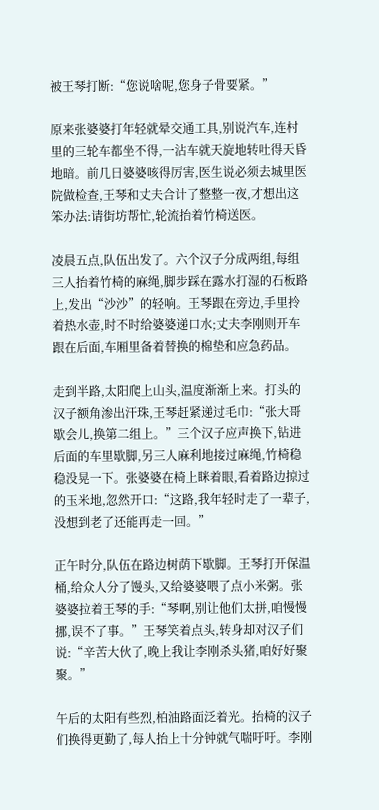被王琴打断:“您说啥呢,您身子骨要紧。”

原来张婆婆打年轻就晕交通工具,别说汽车,连村里的三轮车都坐不得,一沾车就天旋地转吐得天昏地暗。前几日婆婆咳得厉害,医生说必须去城里医院做检查,王琴和丈夫合计了整整一夜,才想出这笨办法:请街坊帮忙,轮流抬着竹椅送医。

凌晨五点,队伍出发了。六个汉子分成两组,每组三人抬着竹椅的麻绳,脚步踩在露水打湿的石板路上,发出“沙沙”的轻响。王琴跟在旁边,手里拎着热水壶,时不时给婆婆递口水;丈夫李刚则开车跟在后面,车厢里备着替换的棉垫和应急药品。

走到半路,太阳爬上山头,温度渐渐上来。打头的汉子额角渗出汗珠,王琴赶紧递过毛巾:“张大哥歇会儿,换第二组上。”三个汉子应声换下,钻进后面的车里歇脚,另三人麻利地接过麻绳,竹椅稳稳没晃一下。张婆婆在椅上眯着眼,看着路边掠过的玉米地,忽然开口:“这路,我年轻时走了一辈子,没想到老了还能再走一回。”

正午时分,队伍在路边树荫下歇脚。王琴打开保温桶,给众人分了馒头,又给婆婆喂了点小米粥。张婆婆拉着王琴的手:“琴啊,别让他们太拼,咱慢慢挪,误不了事。”王琴笑着点头,转身却对汉子们说:“辛苦大伙了,晚上我让李刚杀头猪,咱好好聚聚。”

午后的太阳有些烈,柏油路面泛着光。抬椅的汉子们换得更勤了,每人抬上十分钟就气喘吁吁。李刚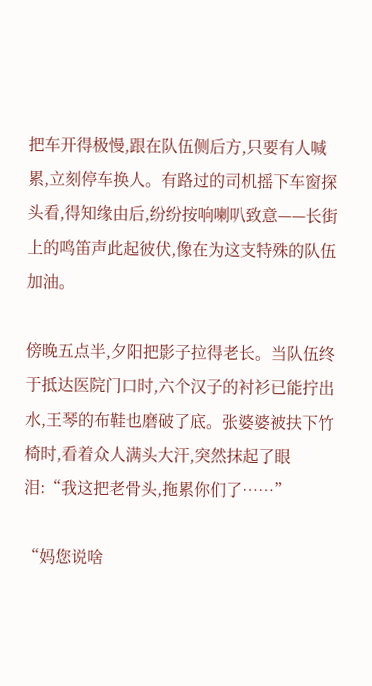把车开得极慢,跟在队伍侧后方,只要有人喊累,立刻停车换人。有路过的司机摇下车窗探头看,得知缘由后,纷纷按响喇叭致意——长街上的鸣笛声此起彼伏,像在为这支特殊的队伍加油。

傍晚五点半,夕阳把影子拉得老长。当队伍终于抵达医院门口时,六个汉子的衬衫已能拧出水,王琴的布鞋也磨破了底。张婆婆被扶下竹椅时,看着众人满头大汗,突然抹起了眼泪:“我这把老骨头,拖累你们了……”

“妈您说啥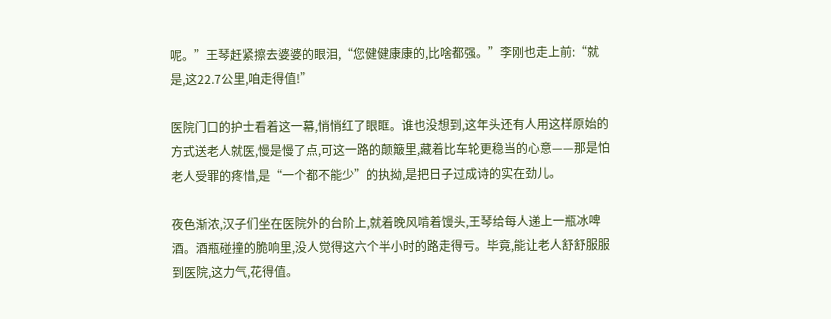呢。”王琴赶紧擦去婆婆的眼泪,“您健健康康的,比啥都强。”李刚也走上前:“就是,这22.7公里,咱走得值!”

医院门口的护士看着这一幕,悄悄红了眼眶。谁也没想到,这年头还有人用这样原始的方式送老人就医,慢是慢了点,可这一路的颠簸里,藏着比车轮更稳当的心意——那是怕老人受罪的疼惜,是“一个都不能少”的执拗,是把日子过成诗的实在劲儿。

夜色渐浓,汉子们坐在医院外的台阶上,就着晚风啃着馒头,王琴给每人递上一瓶冰啤酒。酒瓶碰撞的脆响里,没人觉得这六个半小时的路走得亏。毕竟,能让老人舒舒服服到医院,这力气,花得值。